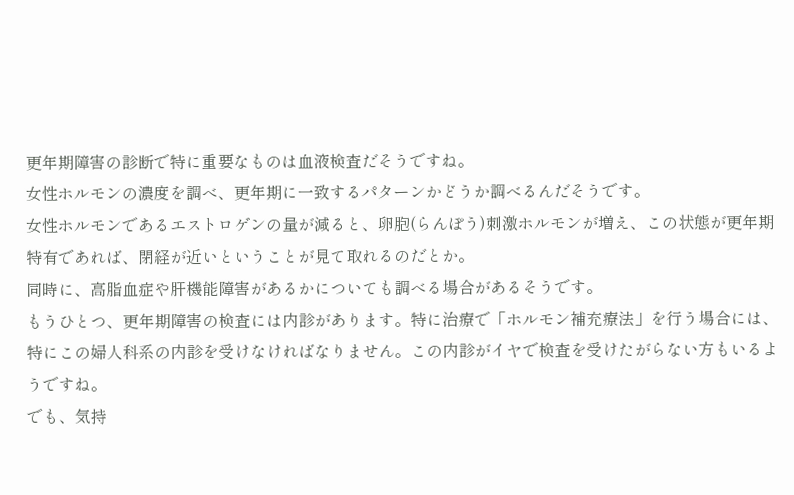更年期障害の診断で特に重要なものは血液検査だそうですね。
女性ホルモンの濃度を調べ、更年期に一致するパターンかどうか調べるんだそうです。
女性ホルモンであるエストロゲンの量が減ると、卵胞(らんぽう)刺激ホルモンが増え、この状態が更年期特有であれば、閉経が近いということが見て取れるのだとか。
同時に、高脂血症や肝機能障害があるかについても調べる場合があるそうです。
もうひとつ、更年期障害の検査には内診があります。特に治療で「ホルモン補充療法」を行う場合には、特にこの婦人科系の内診を受けなければなりません。この内診がイヤで検査を受けたがらない方もいるようですね。
でも、気持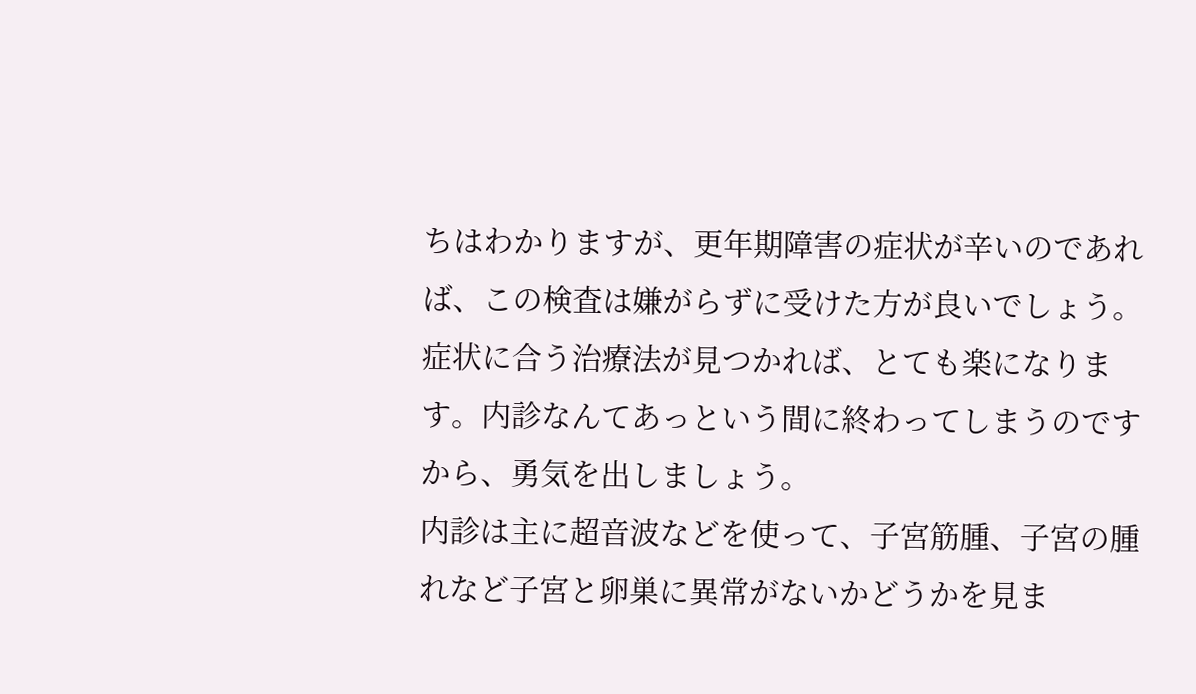ちはわかりますが、更年期障害の症状が辛いのであれば、この検査は嫌がらずに受けた方が良いでしょう。症状に合う治療法が見つかれば、とても楽になります。内診なんてあっという間に終わってしまうのですから、勇気を出しましょう。
内診は主に超音波などを使って、子宮筋腫、子宮の腫れなど子宮と卵巣に異常がないかどうかを見ま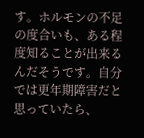す。ホルモンの不足の度合いも、ある程度知ることが出来るんだそうです。自分では更年期障害だと思っていたら、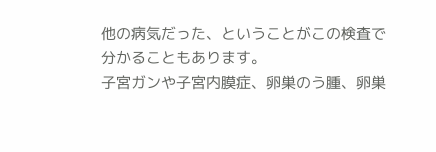他の病気だった、ということがこの検査で分かることもあります。
子宮ガンや子宮内膜症、卵巣のう腫、卵巣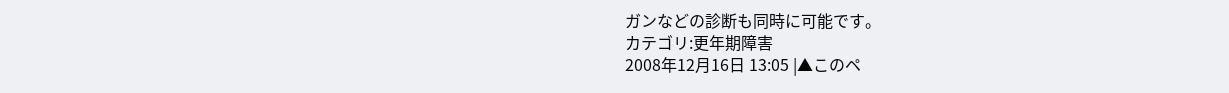ガンなどの診断も同時に可能です。
カテゴリ:更年期障害
2008年12月16日 13:05 |▲このペ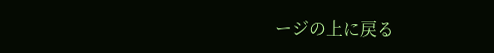ージの上に戻る